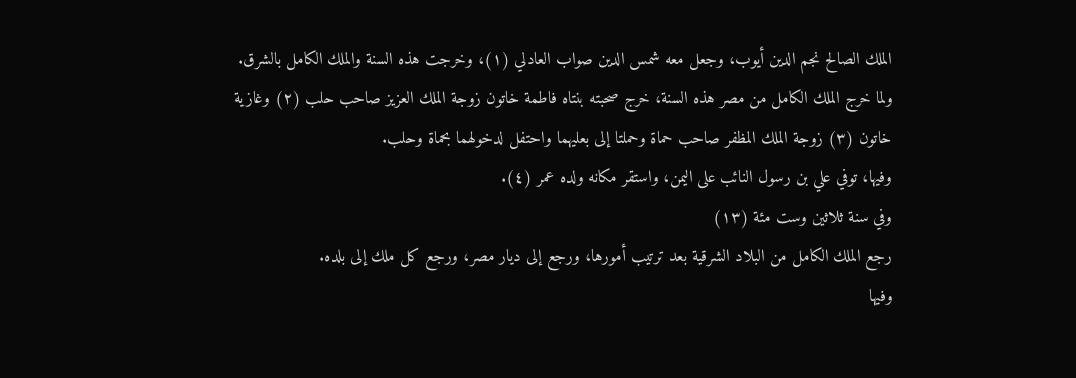الملك الصالح نجم الدين أيوب، وجعل معه شمس الدين صواب العادلي (١)، وخرجت هذه السنة والملك الكامل بالشرق.
ولما خرج الملك الكامل من مصر هذه السنة، خرج صحبته بنتاه فاطمة خاتون زوجة الملك العزيز صاحب حلب (٢) وغازية خاتون (٣) زوجة الملك المظفر صاحب حماة وحملتا إلى بعليهما واحتفل لدخولهما بحماة وحلب.
وفيها، توفي علي بن رسول النائب على اليمن، واستقر مكانه ولده عمر (٤).
وفي سنة ثلاثين وست مئة (١٣)
رجع الملك الكامل من البلاد الشرقية بعد ترتيب أمورها، ورجع إلى ديار مصر، ورجع كل ملك إلى بلده.
وفيها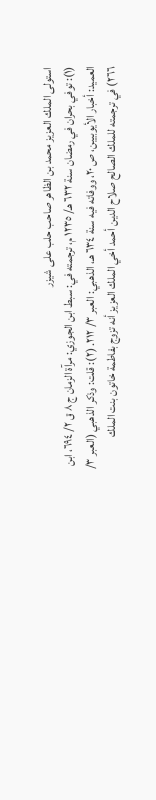استولى الملك العزيز محمد بن الظاهر صاحب حلب على شيزر
(١): توفي بحران في رمضان سنة ٦٣٢ هـ/ ١٢٣٥ م، ترجمته في: سبط ابن الجوزي: مرآة الزمان ج ٨ ق ٢/ ٦٩٤، ابن العميد: أخبار الأيوبيين، ص ٢٠، ووفاته فيه سنة ٦٣٤ هـ، الذهبي: العبر ٣/ ٢١٢. (٢): قلت: وذكر الذهبي (العبر ٣/ ٢٦٦) في ترجمته للملك الصالح صلاح الدين أحمد أخي الملك العزيز أنه تزوج بفاطمة خاتون بنت الملك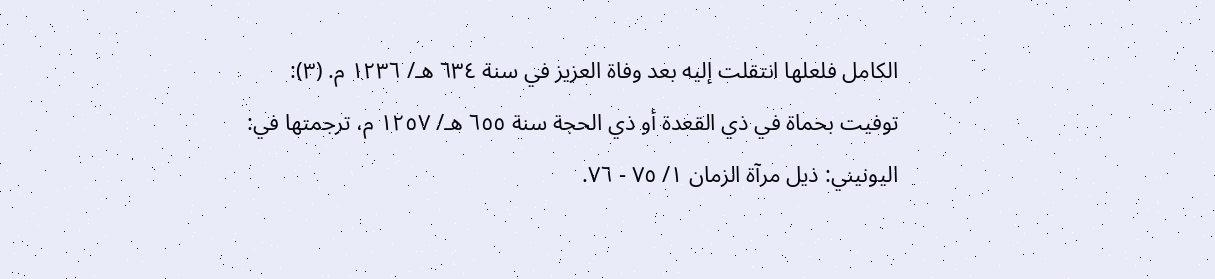الكامل فلعلها انتقلت إليه بعد وفاة العزيز في سنة ٦٣٤ هـ/ ١٢٣٦ م. (٣): توفيت بحماة في ذي القعدة أو ذي الحجة سنة ٦٥٥ هـ/ ١٢٥٧ م، ترجمتها في: اليونيني: ذيل مرآة الزمان ١/ ٧٥ - ٧٦.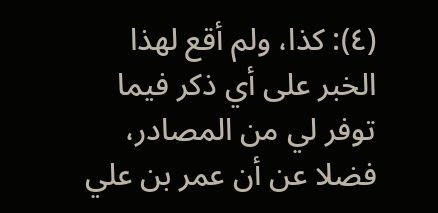(٤): كذا، ولم أقع لهذا الخبر على أي ذكر فيما توفر لي من المصادر، فضلا عن أن عمر بن علي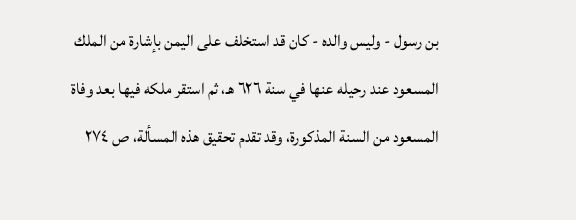بن رسول - وليس والده - كان قد استخلف على اليمن بإشارة من الملك المسعود عند رحيله عنها في سنة ٦٢٦ هـ، ثم استقر ملكه فيها بعد وفاة المسعود من السنة المذكورة، وقد تقدم تحقيق هذه المسألة، ص ٢٧٤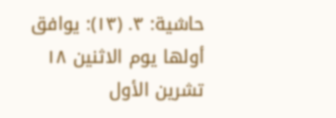حاشية: ٣. (١٣): يوافق أولها يوم الاثنين ١٨ تشرين الأول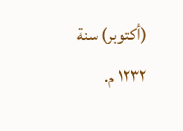(أكتوبر) سنة ١٢٣٢ م.